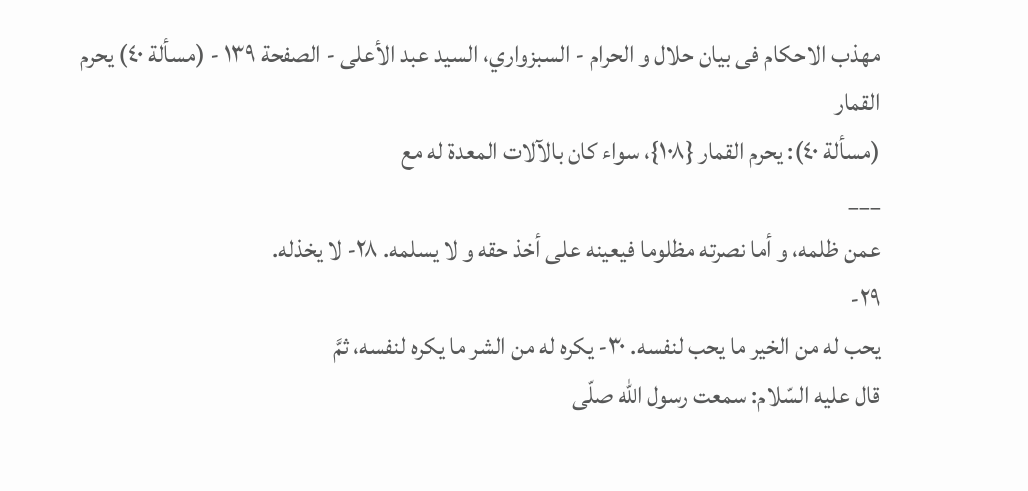مهذب الاحکام فی بیان حلال و الحرام - السبزواري، السيد عبد الأعلى - الصفحة ١٣٩ - (مسألة ٤٠) یحرم القمار
(مسألة ٤٠): یحرم القمار {١٠٨}، سواء کان بالآلات المعدة له مع
___
عمن ظلمه، و أما نصرته مظلوما فیعینه علی أخذ حقه و لا یسلمه. ٢٨- لا یخذله.
٢٩-
یحب له من الخیر ما یحب لنفسه. ٣٠- یکره له من الشر ما یکره لنفسه، ثمَّ
قال علیه السّلام: سمعت رسول اللّه صلّی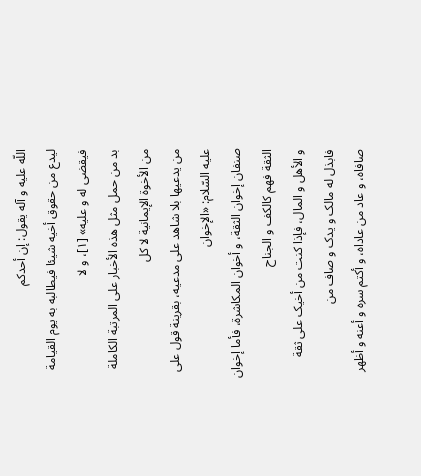اللّه علیه و آله یقول: إن أحدکم
لیدع من حقوق أخیه شیئا فیطالبه به یوم القیامة فیقضی له و علیه» [١]، و لا
بد من حمل مثل هذه الأخبار علی المرتبة الکاملة من الأخوة الإیمانیة لا کل
من یدعیها بلا شاهد علی مدعیه، بقرینة قول علی علیه السّلام: «الإخوان
صنفان إخوان الثقة، و أخوان المکاشرة، فأما إخوان الثقة فهم کالکف و الجناح
و الأهل و المال، فإذا کنت من أخیک علی ثقة فابذل له مالک و یدک و صاف من
صافاه، و عاد من عاداه، و أکتم سره و أعنه و أظهر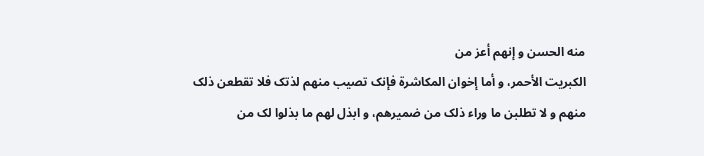منه الحسن و إنهم أعز من
الکبریت الأحمر، و أما إخوان المکاشرة فإنک تصیب منهم لذتک فلا تقطعن ذلک
منهم و لا تطلبن ما وراء ذلک من ضمیرهم، و ابذل لهم ما بذلوا لک من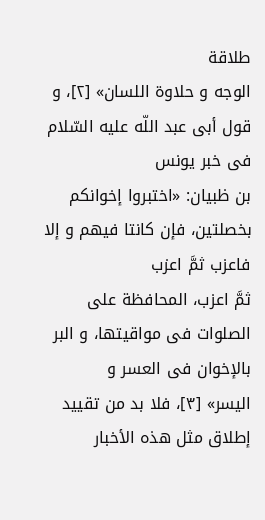طلاقة
الوجه و حلاوة اللسان» [٢]، و قول أبی عبد اللّه علیه السّلام فی خبر یونس
بن ظبیان: «اختبروا إخوانکم بخصلتین، فإن کانتا فیهم و إلا فاعزب ثمَّ اعزب
ثمَّ اعزب، المحافظة علی الصلوات فی مواقیتها، و البر بالإخوان فی العسر و
الیسر» [٣]، فلا بد من تقیید إطلاق مثل هذه الأخبار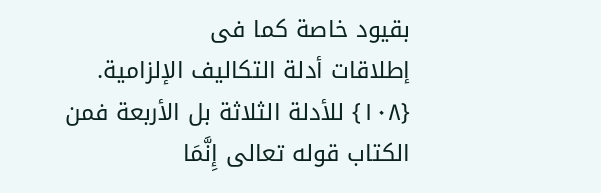بقیود خاصة کما فی
إطلاقات أدلة التکالیف الإلزامیة.
{١٠٨} للأدلة الثلاثة بل الأربعة فمن
الکتاب قوله تعالی إِنَّمَا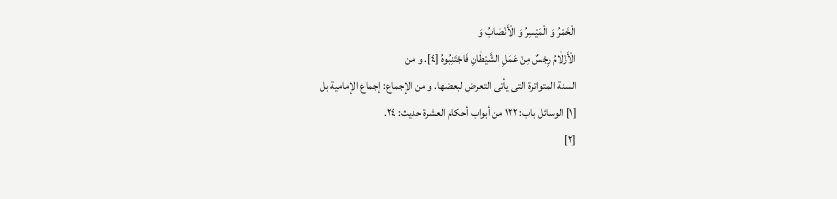الْخَمْرُ وَ الْمَیْسِرُ وَ الْأَنْصٰابُ وَ
الْأَزْلٰامُ رِجْسٌ مِنْ عَمَلِ الشَّیْطٰانِ فَاجْتَنِبُوهُ [٤]. و من
السنة المتواترة التی یأتی التعرض لبعضها. و من الإجماع: إجماع الإمامیة بل
[١] الوسائل باب: ١٢٢ من أبواب أحکام العشرة حدیث: ٢٤.
[٢]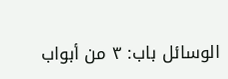الوسائل باب: ٣ من أبواب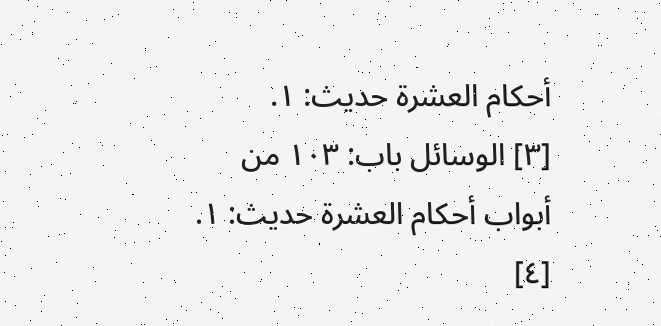أحکام العشرة حدیث: ١.
[٣] الوسائل باب: ١٠٣ من أبواب أحکام العشرة حدیث: ١.
[٤]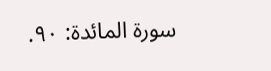سورة المائدة: ٩٠.